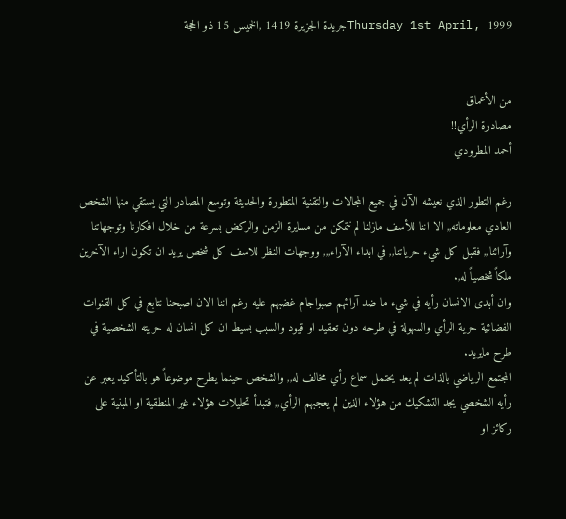Thursday 1st April, 1999جريدة الجزيرة 1419 ,الخميس 15 ذو الحجة


من الأعماق
مصادرة الرأي!!
أحمد المطرودي

رغم التطور الذي نعيشه الآن في جميع المجالات والتقنية المتطورة والحديثة وتوسع المصادر التي يستقي منها الشخص العادي معلوماته,, الا اننا للأسف مازلنا لم نتمكن من مسايرة الزمن والركض بسرعة من خلال افكارنا وتوجهاتنا وآرائنا,, فقبل كل شيء حرياتنا,, في ابداء الآراء,,, ووجهات النظر للاسف كل شخص يريد ان تكون اراء الآخرين ملكاً شخصياً له,.
وان أبدى الانسان رأيه في شيء ما ضد آرائهم صبواجام غضبهم عليه رغم اننا الان اصبحنا نتابع في كل القنوات الفضائية حرية الرأي والسهولة في طرحه دون تعقيد او قيود والسبب بسيط ان كل انسان له حريته الشخصية في طرح مايريد.
المجتمع الرياضي بالذات لم يعد يحتمل سماع رأي مخالف له,, والشخص حينما يطرح موضوعاً هو بالتأكيد يعبر عن رأيه الشخصي يجد التشكيك من هؤلاء الذين لم يعجبهم الرأي,, فتبدأ تحليلات هؤلاء غير المنطقية او المبنية على ركائز او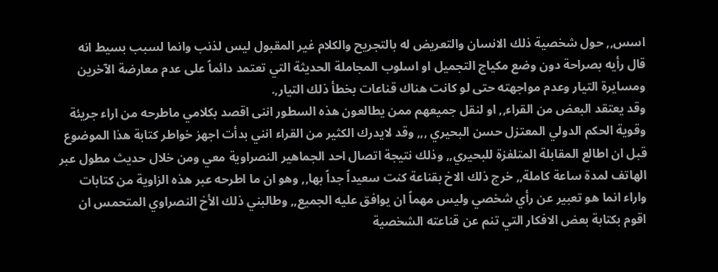اسس,, حول شخصية ذلك الانسان والتعريض له بالتجريح والكلام غير المقبول ليس لذنب وانما لسبب بسيط انه قال رأيه بصراحة دون وضع مكياج التجميل او اسلوب المجاملة الحديثة التي تعتمد دائماً على عدم معارضة الآخرين ومسايرة التيار وعدم مواجهته حتى لو كانت هناك قناعات بخطأ ذلك التيار,.
وقد يعتقد البعض من القراء,, او لنقل جميعهم ممن يطالعون هذه السطور اننى اقصد بكلامي ماطرحه من اراء جريئة وقوية الحكم الدولي المعتزل حسن البحيري ,,, وقد لايدرك الكثير من القراء انني بدأت اجهز خواطر كتابة هذا الموضوع قبل ان اطالع المقابلة المتلفزة للبحيري,, وذلك نتيجة اتصال احد الجماهير النصراوية معي ومن خلال حديث مطول عبر الهاتف لمدة ساعة كاملة,, خرج ذلك الاخ بقناعة كنت سعيداً جداً بها,, وهو ان ما اطرحه عبر هذه الزاوية من كتابات واراء انما هو تعبير عن رأي شخصي وليس مهماً ان يوافق عليه الجميع,, وطالبني ذلك الأخ النصراوي المتحمس ان اقوم بكتابة بعض الافكار التي تنم عن قناعته الشخصية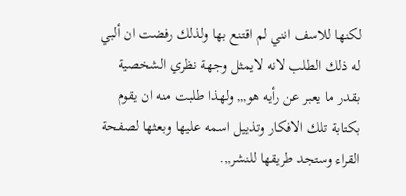لكنها للاسف انني لم اقتنع بها ولذلك رفضت ان ألبي له ذلك الطلب لانه لايمثل وجهة نظري الشخصية بقدر ما يعبر عن رأيه هو,,, ولهذا طلبت منه ان يقوم بكتابة تلك الافكار وتذييل اسمه عليها وبعثها لصفحة القراء وستجد طريقها للنشر,,.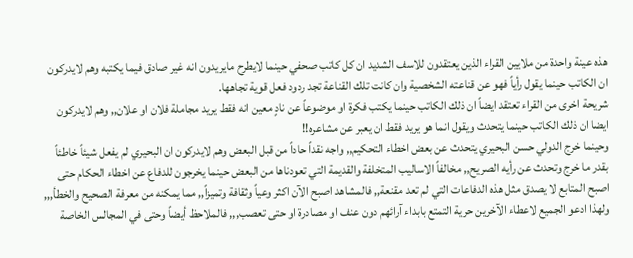هذه عينة واحدة من ملايين القراء الذين يعتقدون للاسف الشديد ان كل كاتب صحفي حينما لايطرح مايريدون انه غير صادق فيما يكتبه وهم لايدركون ان الكاتب حينما يقول رأياً فهو عن قناعته الشخصية وان كانت تلك القناعة تجد ردود فعل قوية تجاهها.
شريحة اخرى من القراء تعتقد ايضاً ان ذلك الكاتب حينما يكتب فكرة او موضوعاً عن نادٍ معين انه فقط يريد مجاملة فلان او علان,, وهم لايدركون ايضا ان ذلك الكاتب حينما يتحدث ويقول انما هو يريد فقط ان يعبر عن مشاعره!!
وحينما خرج الدولي حسن البحيري يتحدث عن بعض اخطاء التحكيم,, واجه نقداً حاداً من قبل البعض وهم لايدركون ان البحيري لم يفعل شيئاً خاطئاً بقدر ما خرج وتحدث عن رأيه الصريح,, مخالفاً الاساليب المتخلفة والقديمة التي تعودناها من البعض حينما يخرجون للدفاع عن اخطاء الحكام حتى اصبح المتابع لا يصدق مثل هذه الدفاعات التي لم تعد مقنعة,, فالمشاهد اصبح الآن اكثر وعياً وثقافة وتميزاً,, مما يمكنه من معرفة الصحيح والخطأ,,, ولهذا ادعو الجميع لاعطاء الآخرين حرية التمتع بابداء آرائهم دون عنف او مصادرة او حتى تعصب,,, فالملاحظ أيضاً وحتى في المجالس الخاصة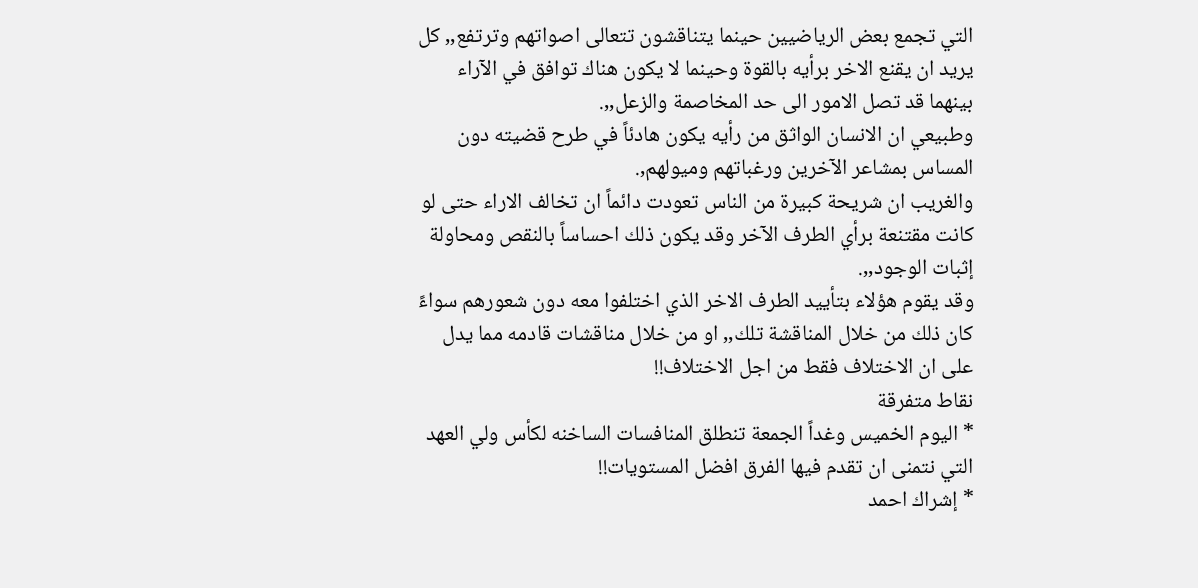التي تجمع بعض الرياضيين حينما يتناقشون تتعالى اصواتهم وترتفع,, كل يريد ان يقنع الاخر برأيه بالقوة وحينما لا يكون هناك توافق في الآراء بينهما قد تصل الامور الى حد المخاصمة والزعل,,.
وطبيعي ان الانسان الواثق من رأيه يكون هادئاً في طرح قضيته دون المساس بمشاعر الآخرين ورغباتهم وميولهم,.
والغريب ان شريحة كبيرة من الناس تعودت دائماً ان تخالف الاراء حتى لو كانت مقتنعة برأي الطرف الآخر وقد يكون ذلك احساساً بالنقص ومحاولة إثبات الوجود,,.
وقد يقوم هؤلاء بتأييد الطرف الاخر الذي اختلفوا معه دون شعورهم سواءً كان ذلك من خلال المناقشة تلك,, او من خلال مناقشات قادمه مما يدل على ان الاختلاف فقط من اجل الاختلاف!!
نقاط متفرقة
* اليوم الخميس وغداً الجمعة تنطلق المنافسات الساخنه لكأس ولي العهد التي نتمنى ان تقدم فيها الفرق افضل المستويات!!
* إشراك احمد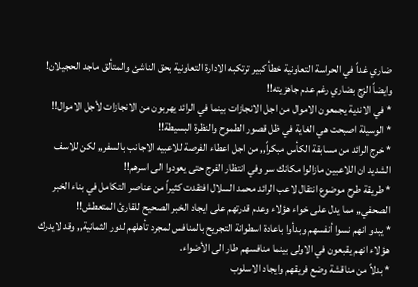ضاري غداً في الحراسة التعاونية خطأ كبير ترتكبه الادارة التعاونية بحق الناشئ والمتألق ماجد الحجيلان!
وايضاً الزج بضاري رغم عدم جاهزيته!!
* في الاندية يجمعون الاموال من اجل الانجازات بينما في الرائد يهربون من الانجازات لأجل الاموال!!
* الوسيلة اصبحت هي الغاية في ظل قصور الطموح والنظرة البسيطة!!
* خرج الرائد من مسابقة الكأس مبكراً,, من اجل اعطاء الفرصة للاعبيه الاجانب بالسفر,, لكن للاسف الشديد ان اللاعبين مازالوا مكانك سر وفي انتظار الفرج حتى يعودوا الى اسرهم!!
* طريقة طرح موضوع انتقال لاعب الرائد محمد السلال افتقدت كثيراً من عناصر التكامل في بناء الخبر الصحفي,, مما يدل على خواء هؤلاء وعدم قدرتهم على ايجاد الخبر الصحيح للقارئ المتعطش!!
* يبدو انهم نسوا أنفسهم وبدأوا باعادة اسطوانة التجريح بالمنافس لمجرد تأهلهم لدور الثمانية,, وقد لايدرك هؤلاء انهم يقبعون في الاولى بينما منافسهم طار الى الأضواء.
* بدلاً من مناقشة وضع فريقهم وايجاد الاسلوب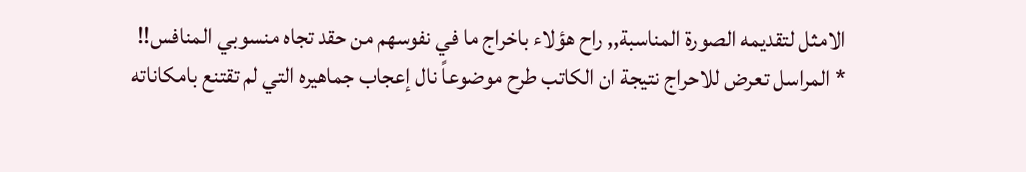الامثل لتقديمه الصورة المناسبة,, راح هؤلاء باخراج ما في نفوسهم من حقد تجاه منسوبي المنافس!!
* المراسل تعرض للاحراج نتيجة ان الكاتب طرح موضوعاً نال إعجاب جماهيره التي لم تقتنع بامكاناته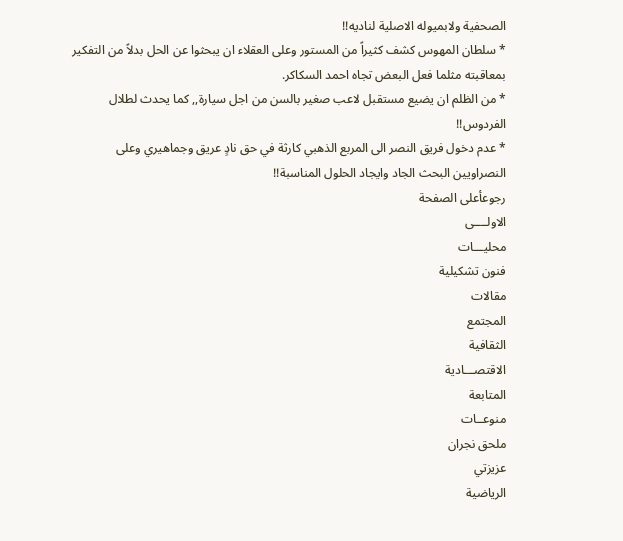الصحفية ولابميوله الاصلية لناديه!!
* سلطان المهوس كشف كثيراً من المستور وعلى العقلاء ان يبحثوا عن الحل بدلاً من التفكير بمعاقبته مثلما فعل البعض تجاه احمد السكاكر.
* من الظلم ان يضيع مستقبل لاعب صغير بالسن من اجل سيارة,, كما يحدث لطلال الفردوس!!
* عدم دخول فريق النصر الى المربع الذهبي كارثة في حق نادٍ عريق وجماهيري وعلى النصراويين البحث الجاد وايجاد الحلول المناسبة!!
رجوعأعلى الصفحة
الاولــــى
محليـــات
فنون تشكيلية
مقالات
المجتمع
الثقافية
الاقتصـــادية
المتابعة
منوعــات
ملحق نجران
عزيزتي
الرياضية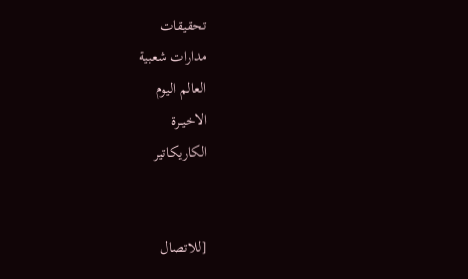تحقيقات
مدارات شعبية
العالم اليوم
الاخيــرة
الكاريكاتير


[للاتصال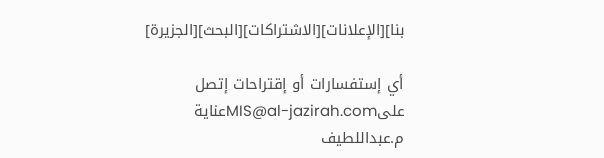بنا][الإعلانات][الاشتراكات][البحث][الجزيرة]

أي إستفسارات أو إقتراحات إتصل علىMIS@al-jazirah.comعناية م.عبداللطيف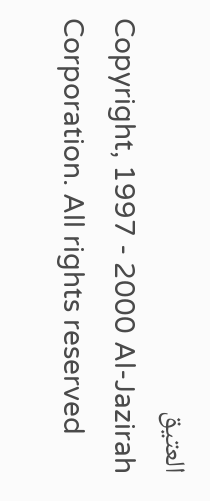العتيق
Copyright, 1997 - 2000 Al-Jazirah Corporation. All rights reserved